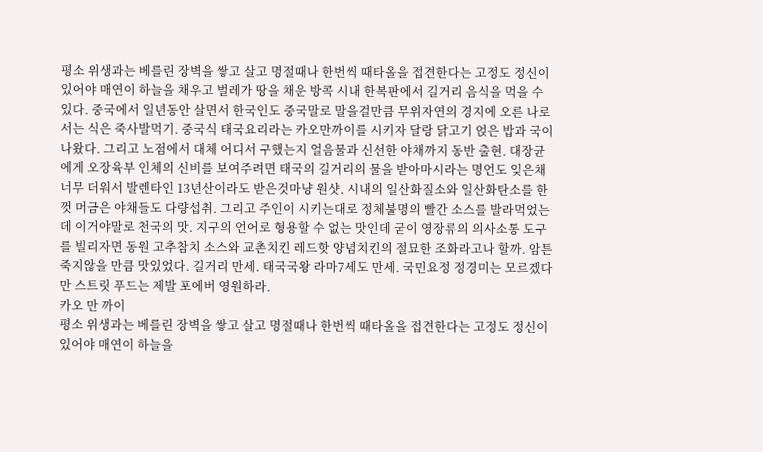평소 위생과는 베를린 장벽을 쌓고 살고 명절때나 한번씩 때타올을 접견한다는 고정도 정신이 있어야 매연이 하늘을 채우고 벌레가 땅을 채운 방콕 시내 한복판에서 길거리 음식을 먹을 수 있다. 중국에서 일년동안 살면서 한국인도 중국말로 말을걸만큼 무위자연의 경지에 오른 나로서는 식은 죽사발먹기. 중국식 태국요리라는 카오만까이를 시키자 달랑 닭고기 얹은 밥과 국이 나왔다. 그리고 노점에서 대체 어디서 구했는지 얼음물과 신선한 야채까지 동반 출현. 대장균에게 오장육부 인체의 신비를 보여주려면 태국의 길거리의 물을 받아마시라는 명언도 잊은채 너무 더워서 발렌타인 13년산이라도 받은것마냥 원샷. 시내의 일산화질소와 일산화탄소를 한껏 머금은 야채들도 다량섭취. 그리고 주인이 시키는대로 정체불명의 빨간 소스를 발라먹었는데 이거야말로 천국의 맛. 지구의 언어로 형용할 수 없는 맛인데 굳이 영장류의 의사소통 도구를 빌리자면 동원 고추참치 소스와 교촌치킨 레드핫 양념치킨의 절묘한 조화라고나 할까. 암튼 죽지않을 만큼 맛있었다. 길거리 만세. 태국국왕 라마7세도 만세. 국민요정 정경미는 모르겠다만 스트릿 푸드는 제발 포에버 영원하라.
카오 만 까이
평소 위생과는 베를린 장벽을 쌓고 살고 명절때나 한번씩 때타올을 접견한다는 고정도 정신이 있어야 매연이 하늘을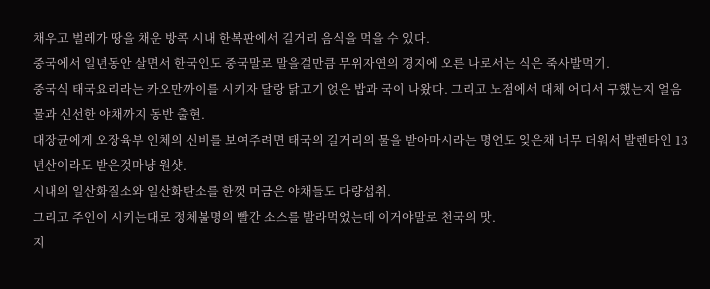채우고 벌레가 땅을 채운 방콕 시내 한복판에서 길거리 음식을 먹을 수 있다.
중국에서 일년동안 살면서 한국인도 중국말로 말을걸만큼 무위자연의 경지에 오른 나로서는 식은 죽사발먹기.
중국식 태국요리라는 카오만까이를 시키자 달랑 닭고기 얹은 밥과 국이 나왔다. 그리고 노점에서 대체 어디서 구했는지 얼음물과 신선한 야채까지 동반 출현.
대장균에게 오장육부 인체의 신비를 보여주려면 태국의 길거리의 물을 받아마시라는 명언도 잊은채 너무 더워서 발렌타인 13년산이라도 받은것마냥 원샷.
시내의 일산화질소와 일산화탄소를 한껏 머금은 야채들도 다량섭취.
그리고 주인이 시키는대로 정체불명의 빨간 소스를 발라먹었는데 이거야말로 천국의 맛.
지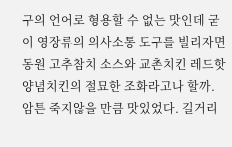구의 언어로 형용할 수 없는 맛인데 굳이 영장류의 의사소통 도구를 빌리자면 동원 고추참치 소스와 교촌치킨 레드핫 양념치킨의 절묘한 조화라고나 할까.
암튼 죽지않을 만큼 맛있었다. 길거리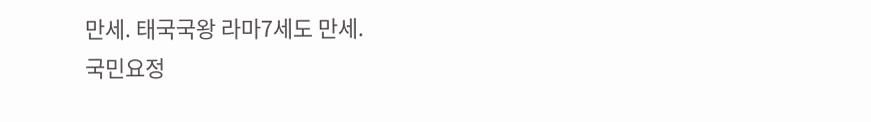만세. 태국국왕 라마7세도 만세.
국민요정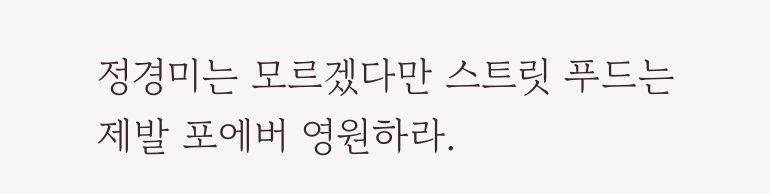정경미는 모르겠다만 스트릿 푸드는 제발 포에버 영원하라.